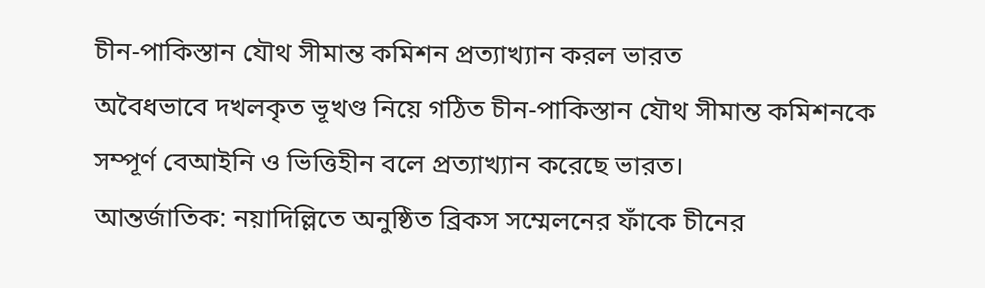চীন-পাকিস্তান যৌথ সীমান্ত কমিশন প্রত্যাখ্যান করল ভারত
অবৈধভাবে দখলকৃত ভূখণ্ড নিয়ে গঠিত চীন-পাকিস্তান যৌথ সীমান্ত কমিশনকে সম্পূর্ণ বেআইনি ও ভিত্তিহীন বলে প্রত্যাখ্যান করেছে ভারত।
আন্তর্জাতিক: নয়াদিল্লিতে অনুষ্ঠিত ব্রিকস সম্মেলনের ফাঁকে চীনের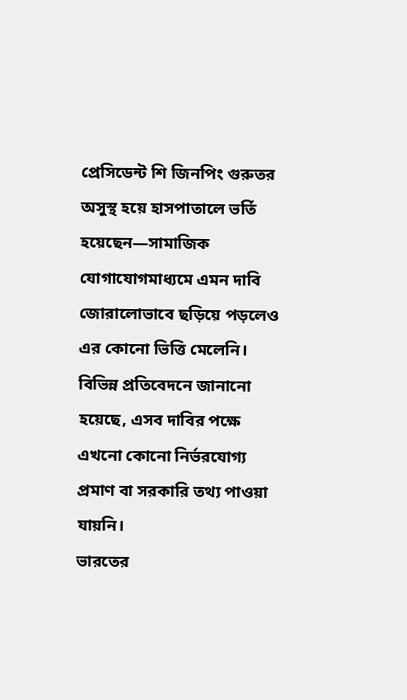প্রেসিডেন্ট শি জিনপিং গুরুতর অসুস্থ হয়ে হাসপাতালে ভর্তি হয়েছেন—সামাজিক যোগাযোগমাধ্যমে এমন দাবি জোরালোভাবে ছড়িয়ে পড়লেও এর কোনো ভিত্তি মেলেনি। বিভিন্ন প্রতিবেদনে জানানো হয়েছে, এসব দাবির পক্ষে এখনো কোনো নির্ভরযোগ্য প্রমাণ বা সরকারি তথ্য পাওয়া যায়নি।
ভারতের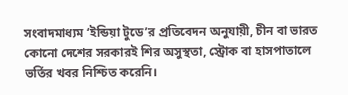সংবাদমাধ্যম ‘ইন্ডিয়া টুডে’র প্রতিবেদন অনুযায়ী, চীন বা ভারত কোনো দেশের সরকারই শির অসুস্থতা, স্ট্রোক বা হাসপাতালে ভর্তির খবর নিশ্চিত করেনি।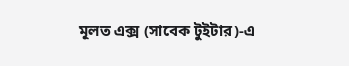মূলত এক্স (সাবেক টুইটার)-এ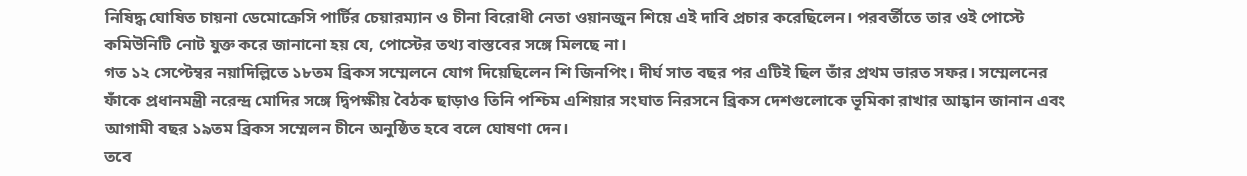নিষিদ্ধ ঘোষিত চায়না ডেমোক্রেসি পার্টির চেয়ারম্যান ও চীনা বিরোধী নেতা ওয়ানজুন শিয়ে এই দাবি প্রচার করেছিলেন। পরবর্তীতে তার ওই পোস্টে কমিউনিটি নোট যুক্ত করে জানানো হয় যে, পোস্টের তথ্য বাস্তবের সঙ্গে মিলছে না।
গত ১২ সেপ্টেম্বর নয়াদিল্লিতে ১৮তম ব্রিকস সম্মেলনে যোগ দিয়েছিলেন শি জিনপিং। দীর্ঘ সাত বছর পর এটিই ছিল তাঁর প্রথম ভারত সফর। সম্মেলনের ফাঁকে প্রধানমন্ত্রী নরেন্দ্র মোদির সঙ্গে দ্বিপক্ষীয় বৈঠক ছাড়াও তিনি পশ্চিম এশিয়ার সংঘাত নিরসনে ব্রিকস দেশগুলোকে ভূমিকা রাখার আহ্বান জানান এবং আগামী বছর ১৯তম ব্রিকস সম্মেলন চীনে অনুষ্ঠিত হবে বলে ঘোষণা দেন।
তবে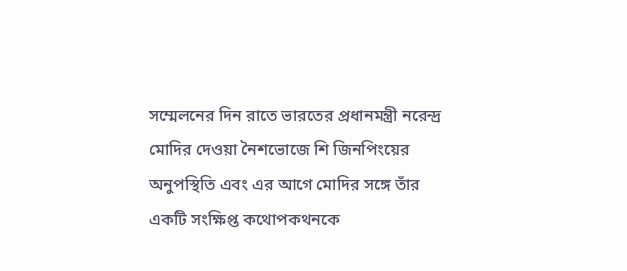সম্মেলনের দিন রাতে ভারতের প্রধানমন্ত্রী নরেন্দ্র মোদির দেওয়া নৈশভোজে শি জিনপিংয়ের অনুপস্থিতি এবং এর আগে মোদির সঙ্গে তাঁর একটি সংক্ষিপ্ত কথোপকথনকে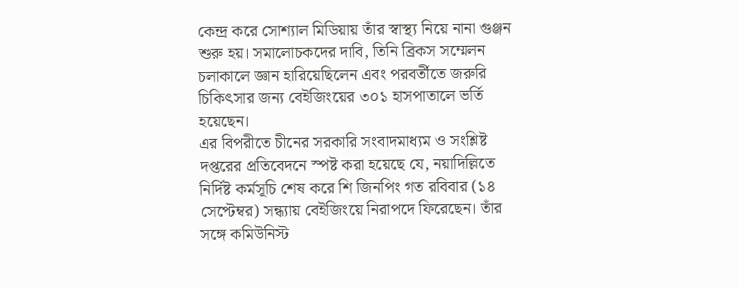কেন্দ্র করে সোশ্যাল মিডিয়ায় তাঁর স্বাস্থ্য নিয়ে নানা গুঞ্জন শুরু হয়। সমালোচকদের দাবি, তিনি ব্রিকস সম্মেলন চলাকালে জ্ঞান হারিয়েছিলেন এবং পরবর্তীতে জরুরি চিকিৎসার জন্য বেইজিংয়ের ৩০১ হাসপাতালে ভর্তি হয়েছেন।
এর বিপরীতে চীনের সরকারি সংবাদমাধ্যম ও সংশ্লিষ্ট দপ্তরের প্রতিবেদনে স্পষ্ট করা হয়েছে যে, নয়াদিল্লিতে নির্দিষ্ট কর্মসূচি শেষ করে শি জিনপিং গত রবিবার (১৪ সেপ্টেম্বর) সন্ধ্যায় বেইজিংয়ে নিরাপদে ফিরেছেন। তাঁর সঙ্গে কমিউনিস্ট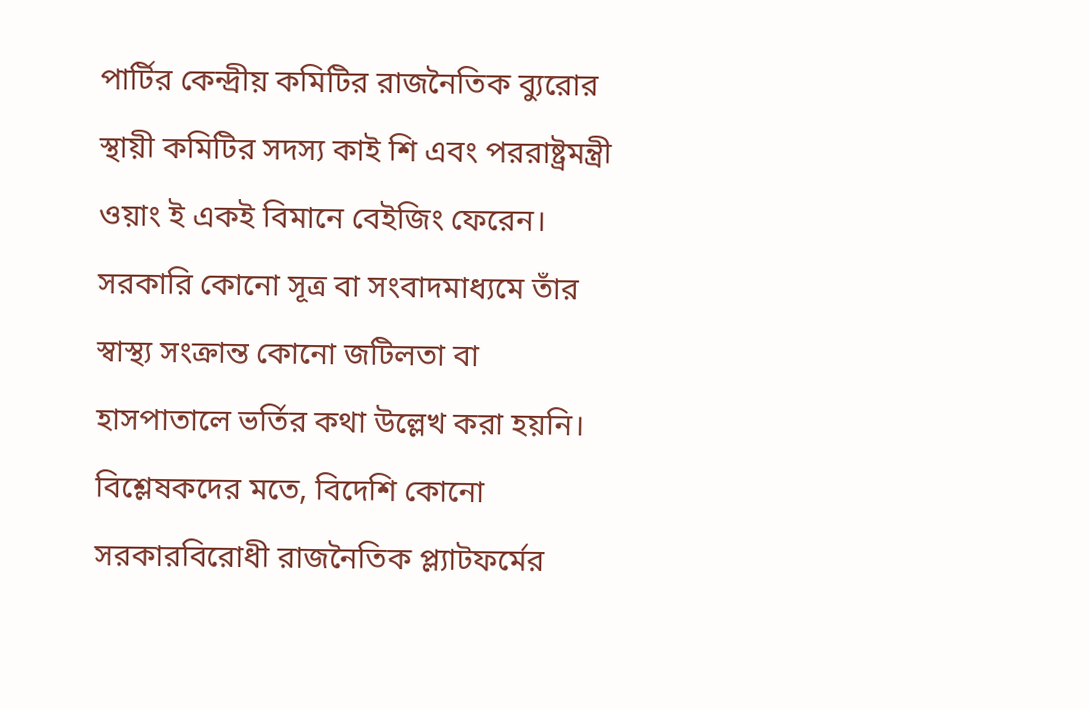পার্টির কেন্দ্রীয় কমিটির রাজনৈতিক ব্যুরোর স্থায়ী কমিটির সদস্য কাই শি এবং পররাষ্ট্রমন্ত্রী ওয়াং ই একই বিমানে বেইজিং ফেরেন। সরকারি কোনো সূত্র বা সংবাদমাধ্যমে তাঁর স্বাস্থ্য সংক্রান্ত কোনো জটিলতা বা হাসপাতালে ভর্তির কথা উল্লেখ করা হয়নি।
বিশ্লেষকদের মতে, বিদেশি কোনো সরকারবিরোধী রাজনৈতিক প্ল্যাটফর্মের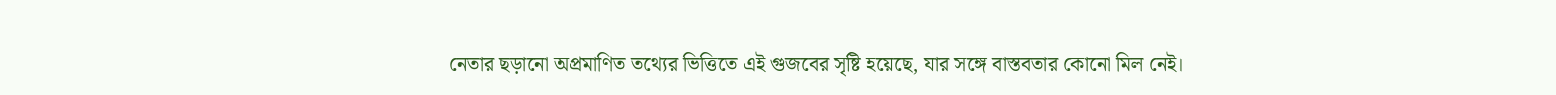নেতার ছড়ানো অপ্রমাণিত তথ্যের ভিত্তিতে এই গুজবের সৃষ্টি হয়েছে, যার সঙ্গে বাস্তবতার কোনো মিল নেই।